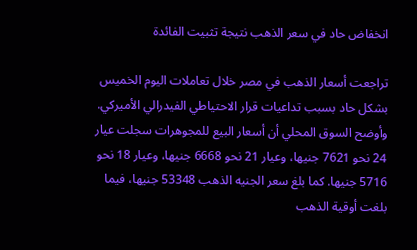انخفاض حاد في سعر الذهب نتيجة تثبيت الفائدة

تراجعت أسعار الذهب في مصر خلال تعاملات اليوم الخميس بشكل حاد بسبب تداعيات قرار الاحتياطي الفيدرالي الأميركي. وأوضح السوق المحلي أن أسعار البيع للمجوهرات سجلت عيار 24 نحو 7621 جنيها، وعيار 21 نحو 6668 جنيها، وعيار 18 نحو 5716 جنيها. كما بلغ سعر الجنيه الذهب 53348 جنيها، فيما بلغت أوقية الذهب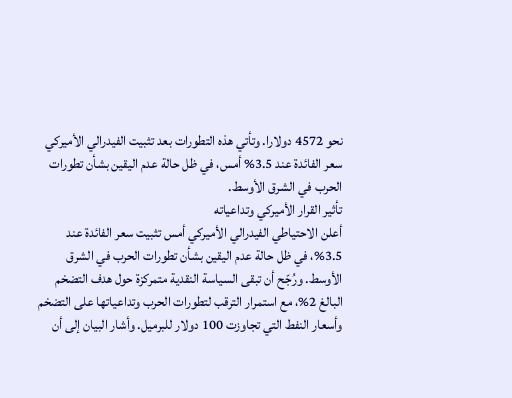نحو 4572 دولارا. وتأتي هذه التطورات بعد تثبيت الفيدرالي الأميركي سعر الفائدة عند 3.5% أمس، في ظل حالة عدم اليقين بشأن تطورات الحرب في الشرق الأوسط.
تأثير القرار الأميركي وتداعياته
أعلن الاحتياطي الفيدرالي الأميركي أمس تثبيت سعر الفائدة عند 3.5%، في ظل حالة عدم اليقين بشأن تطورات الحرب في الشرق الأوسط. ورُجّح أن تبقى السياسة النقدية متمركزة حول هدف التضخم البالغ 2%، مع استمرار الترقب لتطورات الحرب وتداعياتها على التضخم وأسعار النفط التي تجاوزت 100 دولار للبرميل. وأشار البيان إلى أن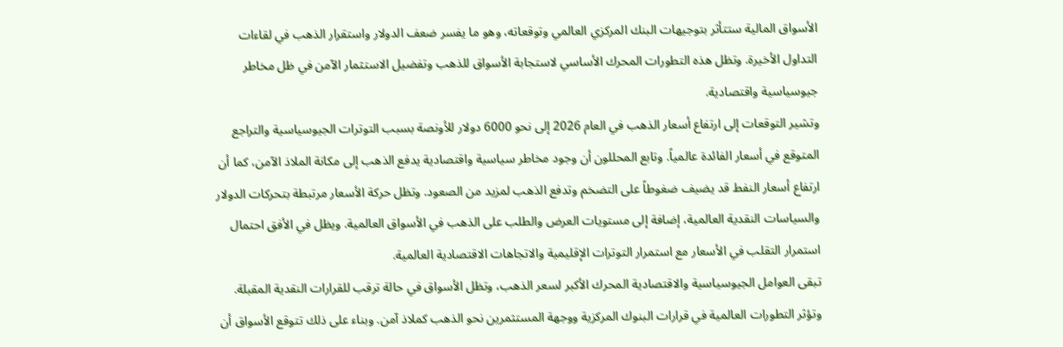الأسواق المالية ستتأثر بتوجيهات البنك المركزي العالمي وتوقعاته، وهو ما يفسر ضعف الدولار واستقرار الذهب في لقاءات التداول الأخيرة. وتظل هذه التطورات المحرك الأساسي لاستجابة الأسواق للذهب وتفضيل الاستثمار الآمن في ظل مخاطر جيوسياسية واقتصادية.
وتشير التوقعات إلى ارتفاع أسعار الذهب في العام 2026 إلى نحو 6000 دولار للأونصة بسبب التوترات الجيوسياسية والتراجع المتوقع في أسعار الفائدة عالمياً. وتابع المحللون أن وجود مخاطر سياسية واقتصادية يدفع الذهب إلى مكانة الملاذ الآمن، كما أن ارتفاع أسعار النفط قد يضيف ضغوطاً على التضخم وتدفع الذهب لمزيد من الصعود. وتظل حركة الأسعار مرتبطة بتحركات الدولار والسياسات النقدية العالمية، إضافة إلى مستويات العرض والطلب على الذهب في الأسواق العالمية. ويظل في الأفق احتمال استمرار التقلب في الأسعار مع استمرار التوترات الإقليمية والاتجاهات الاقتصادية العالمية.
تبقى العوامل الجيوسياسية والاقتصادية المحرك الأكبر لسعر الذهب، وتظل الأسواق في حالة ترقب للقرارات النقدية المقبلة. وتؤثر التطورات العالمية في قرارات البنوك المركزية ووجهة المستثمرين نحو الذهب كملاذ آمن. وبناء على ذلك تتوقع الأسواق أن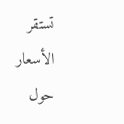تستقر الأسعار حول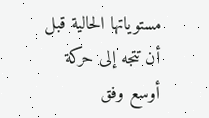مستوياتها الحالية قبل أن تتجه إلى حركة أوسع وفق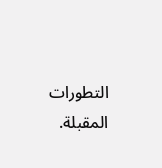التطورات المقبلة.